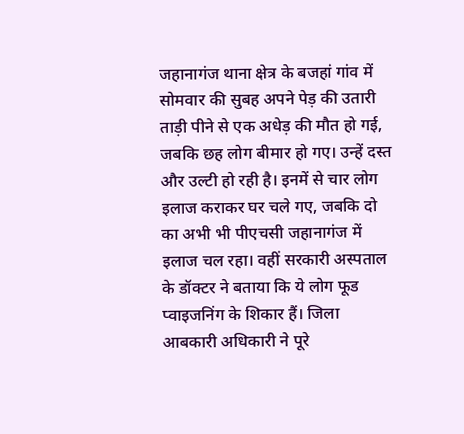जहानागंज थाना क्षेत्र के बजहां गांव में सोमवार की सुबह अपने पेड़ की उतारी ताड़ी पीने से एक अधेड़ की मौत हो गई, जबकि छह लोग बीमार हो गए। उन्हें दस्त और उल्टी हो रही है। इनमें से चार लोग इलाज कराकर घर चले गए, जबकि दो का अभी भी पीएचसी जहानागंज में इलाज चल रहा। वहीं सरकारी अस्पताल के डॉक्टर ने बताया कि ये लोग फूड प्वाइजनिंग के शिकार हैं। जिला आबकारी अधिकारी ने पूरे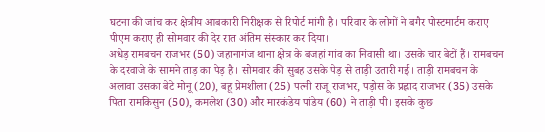घटना की जांच कर क्षेत्रीय आबकारी निरीक्षक से रिपोर्ट मांगी है। परिवार के लोगों ने बगैर पोस्टमार्टम कराए पीएम कराए ही सोमवार की देर रात अंतिम संस्कार कर दिया।
अधेड़ रामबचन राजभर (50) जहानागंज थाना क्षेत्र के बजहां गांव का निवासी था। उसके चार बेटों हैं। रामबचन के दरवाजे के सामने ताड़ का पेड़ है। सोमवार की सुबह उसके पेड़ से ताड़ी उतारी गई। ताड़ी रामबचन के अलावा उसका बेटे मोनू (20), बहू प्रेमशीला (25) पत्नी राजू राजभर, पड़ोस के प्रह्लाद राजभर (35) उसके पिता रामकिसुन (50), कमलेश (30) और मारकंडेय पांडेय (60) ने ताड़ी पी। इसके कुछ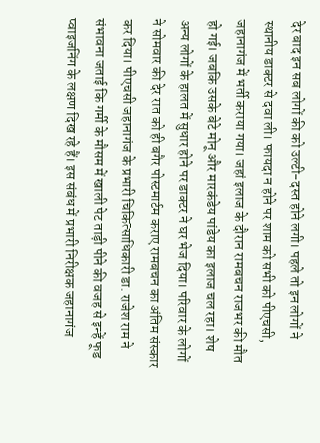देर बाद इन सब लोगों की को उल्टी-दस्त होने लगी। पहले तो इन लोगों ने स्थानीय डाक्टर से दवा ली। फायदा न होने पर शाम को सभी को पीएचसी, जहानागंज में भर्ती कराया गया। जहां इलाज के दौरान रामबचन राजभर की मौत हो गई। जबकि उसके बेटे मोनू और मारकंडेय पांडेय का इलाज चल रहा। शेष अन्य लोगों के हालत में सुधार होने पर डाक्टर ने घर भेज दिया। परिवार के लोगों ने सोमवार की देर रात को ही बगैर पोस्टमार्टम कराए रामबचन का अंतिम संस्कार कर दिया। पीएचसी जहानागंज के प्रभारी चिकित्साधिकारी डा. राजेश राम ने संभावना जताई कि गर्मी के मौसम में खाली पेट ताड़ी पीने की वजह से इन्हें फूड प्वाइजनिंग के लक्षण दिख रहे हैं। इस संबंध में प्रभारी निरीक्षक जहानागंज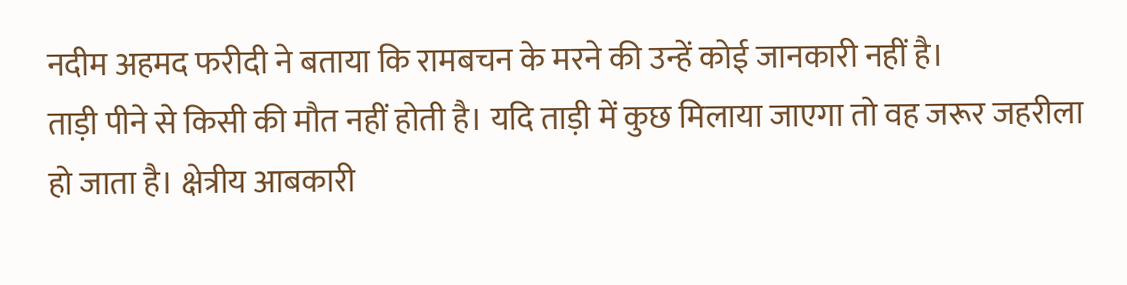नदीम अहमद फरीदी ने बताया कि रामबचन के मरने की उन्हें कोई जानकारी नहीं है।
ताड़ी पीने से किसी की मौत नहीं होती है। यदि ताड़ी में कुछ मिलाया जाएगा तो वह जरूर जहरीला हो जाता है। क्षेत्रीय आबकारी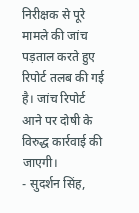निरीक्षक से पूरे मामले की जांच पड़ताल करते हुए रिपोर्ट तलब की गई है। जांच रिपोर्ट आने पर दोषी के विरुद्ध कार्रवाई की जाएगी।
- सुदर्शन सिंह,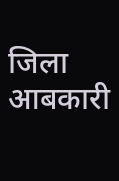जिला आबकारी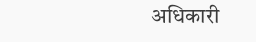अधिकारी